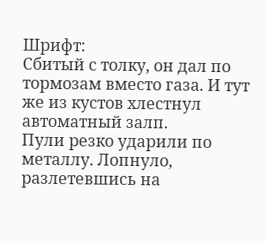Шрифт:
Сбитый с толку, он дал по тормозам вместо газа. И тут же из кустов хлестнул автоматный залп.
Пули резко ударили по металлу. Лопнуло, разлетевшись на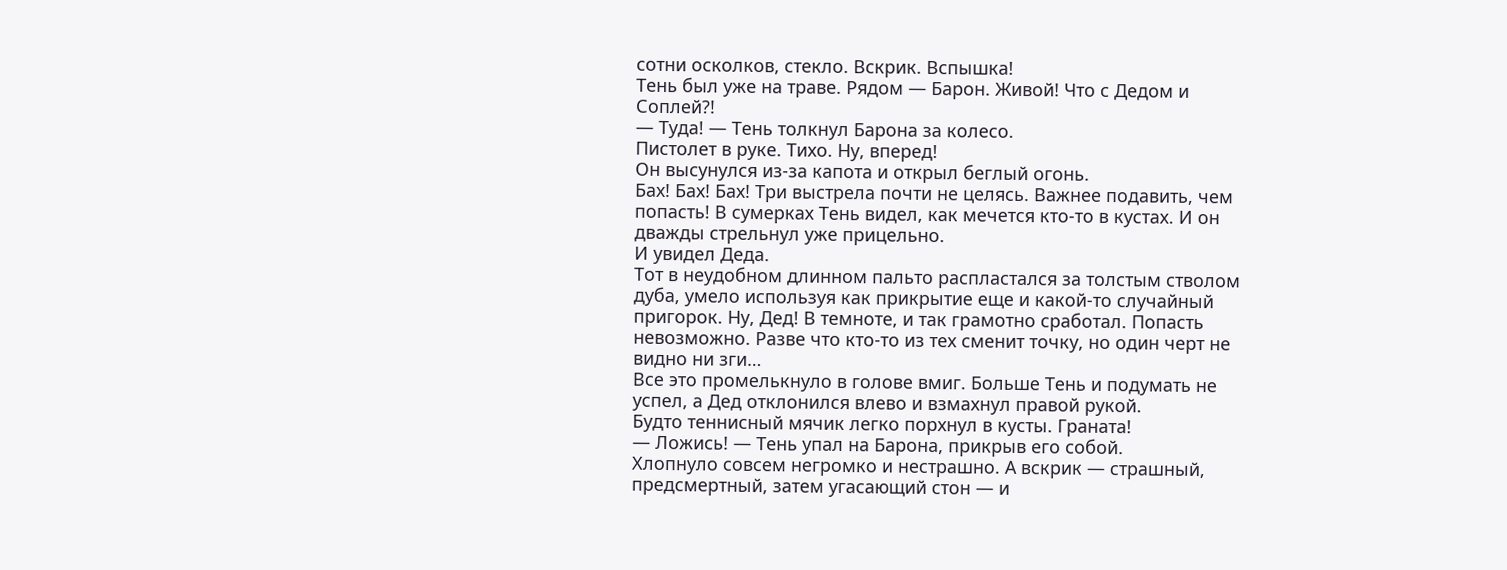сотни осколков, стекло. Вскрик. Вспышка!
Тень был уже на траве. Рядом — Барон. Живой! Что с Дедом и Соплей?!
— Туда! — Тень толкнул Барона за колесо.
Пистолет в руке. Тихо. Ну, вперед!
Он высунулся из-за капота и открыл беглый огонь.
Бах! Бах! Бах! Три выстрела почти не целясь. Важнее подавить, чем попасть! В сумерках Тень видел, как мечется кто-то в кустах. И он дважды стрельнул уже прицельно.
И увидел Деда.
Тот в неудобном длинном пальто распластался за толстым стволом дуба, умело используя как прикрытие еще и какой-то случайный пригорок. Ну, Дед! В темноте, и так грамотно сработал. Попасть невозможно. Разве что кто-то из тех сменит точку, но один черт не видно ни зги…
Все это промелькнуло в голове вмиг. Больше Тень и подумать не успел, а Дед отклонился влево и взмахнул правой рукой.
Будто теннисный мячик легко порхнул в кусты. Граната!
— Ложись! — Тень упал на Барона, прикрыв его собой.
Хлопнуло совсем негромко и нестрашно. А вскрик — страшный, предсмертный, затем угасающий стон — и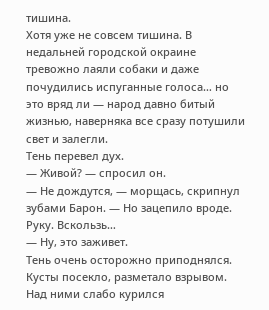тишина.
Хотя уже не совсем тишина. В недальней городской окраине тревожно лаяли собаки и даже почудились испуганные голоса… но это вряд ли — народ давно битый жизнью, наверняка все сразу потушили свет и залегли.
Тень перевел дух.
— Живой? — спросил он.
— Не дождутся, — морщась, скрипнул зубами Барон. — Но зацепило вроде. Руку. Вскользь…
— Ну, это заживет.
Тень очень осторожно приподнялся. Кусты посекло, разметало взрывом. Над ними слабо курился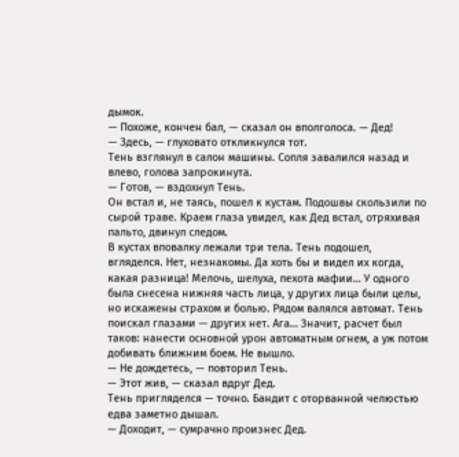дымок.
— Похоже, кончен бал, — сказал он вполголоса. — Дед!
— Здесь, — глуховато откликнулся тот.
Тень взглянул в салон машины. Сопля завалился назад и влево, голова запрокинута.
— Готов, — вздохнул Тень.
Он встал и, не таясь, пошел к кустам. Подошвы скользили по сырой траве. Краем глаза увидел, как Дед встал, отряхивая пальто, двинул следом.
В кустах вповалку лежали три тела. Тень подошел, вгляделся. Нет, незнакомы. Да хоть бы и видел их когда, какая разница! Мелочь, шелуха, пехота мафии… У одного была снесена нижняя часть лица, у других лица были целы, но искажены страхом и болью. Рядом валялся автомат. Тень поискал глазами — других нет. Ага… Значит, расчет был таков: нанести основной урон автоматным огнем, а уж потом добивать ближним боем. Не вышло.
— Не дождетесь, — повторил Тень.
— Этот жив, — сказал вдруг Дед.
Тень пригляделся — точно. Бандит с оторванной челюстью едва заметно дышал.
— Доходит, — сумрачно произнес Дед.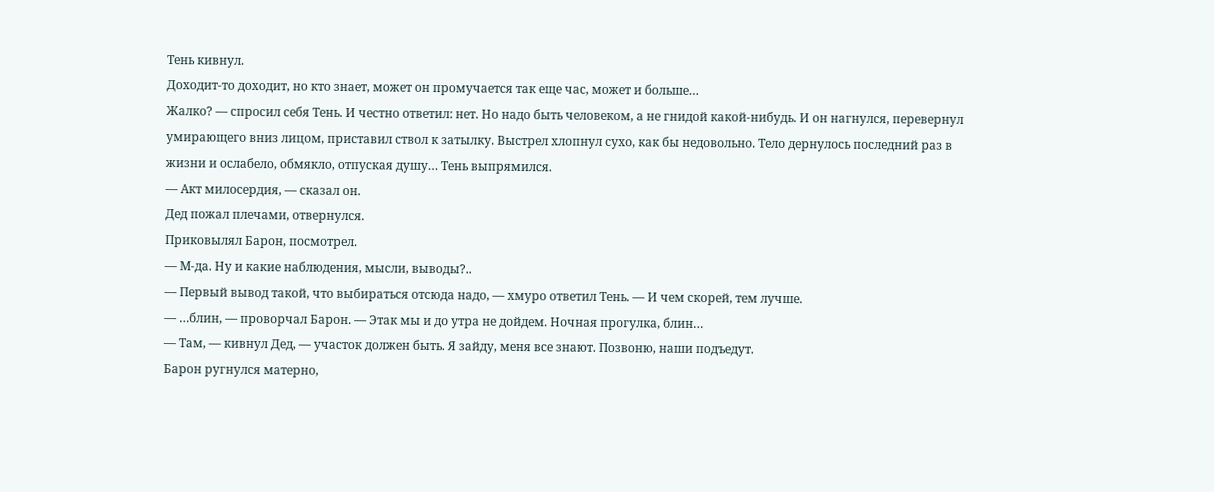Тень кивнул.
Доходит-то доходит, но кто знает, может он промучается так еще час, может и больше…
Жалко? — спросил себя Тень. И честно ответил: нет. Но надо быть человеком, а не гнидой какой-нибудь. И он нагнулся, перевернул умирающего вниз лицом, приставил ствол к затылку. Выстрел хлопнул сухо, как бы недовольно. Тело дернулось последний раз в жизни и ослабело, обмякло, отпуская душу… Тень выпрямился.
— Акт милосердия, — сказал он.
Дед пожал плечами, отвернулся.
Приковылял Барон, посмотрел.
— М-да. Ну и какие наблюдения, мысли, выводы?..
— Первый вывод такой, что выбираться отсюда надо, — хмуро ответил Тень. — И чем скорей, тем лучше.
— …блин, — проворчал Барон. — Этак мы и до утра не дойдем. Ночная прогулка, блин…
— Там, — кивнул Дед, — участок должен быть. Я зайду, меня все знают. Позвоню, наши подъедут.
Барон ругнулся матерно,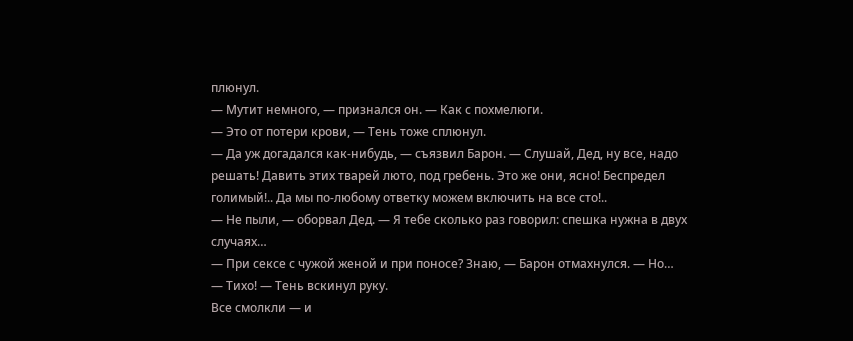плюнул.
— Мутит немного, — признался он. — Как с похмелюги.
— Это от потери крови, — Тень тоже сплюнул.
— Да уж догадался как-нибудь, — съязвил Барон. — Слушай, Дед, ну все, надо решать! Давить этих тварей люто, под гребень. Это же они, ясно! Беспредел голимый!.. Да мы по-любому ответку можем включить на все сто!..
— Не пыли, — оборвал Дед. — Я тебе сколько раз говорил: спешка нужна в двух случаях…
— При сексе с чужой женой и при поносе? Знаю, — Барон отмахнулся. — Но…
— Тихо! — Тень вскинул руку.
Все смолкли — и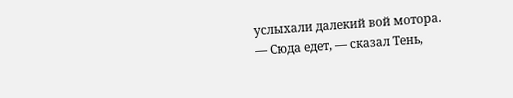услыхали далекий вой мотора.
— Сюда едет, — сказал Тень,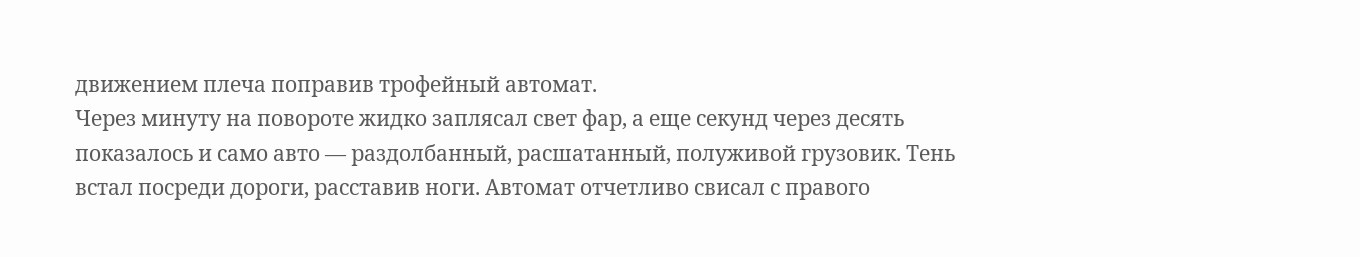движением плеча поправив трофейный автомат.
Через минуту на повороте жидко заплясал свет фар, а еще секунд через десять показалось и само авто — раздолбанный, расшатанный, полуживой грузовик. Тень встал посреди дороги, расставив ноги. Автомат отчетливо свисал с правого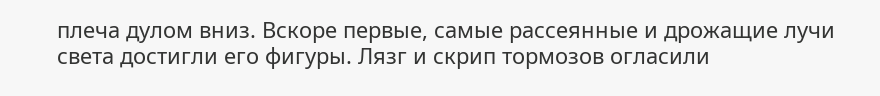плеча дулом вниз. Вскоре первые, самые рассеянные и дрожащие лучи света достигли его фигуры. Лязг и скрип тормозов огласили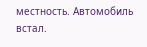местность. Автомобиль встал.